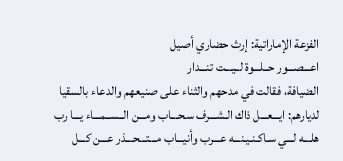الفزعة الإماراتية: إرث حضاري أصيل
اعـــصـــور حــلـــوة لــيـــت تنـــدار
الضيافة، فقالت في مدحهم والثناء على صنيعهم والدعاء بالسقيا لديارهم: ايـــعـــل ذاك الـشـــرف سـحـــاب ومـــن الــســمـــاء يـــا رب هلـــه لـــي سـاكـنـيـنـــه عـــرب وأنيـــاب مـــتـــحـــذر عـــن كـــل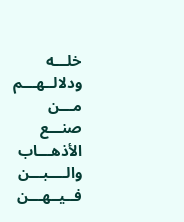خلـــه ودلالــهـــم مـــن صنـــع الأذهـــاب والــــبـــن فــيــهـــن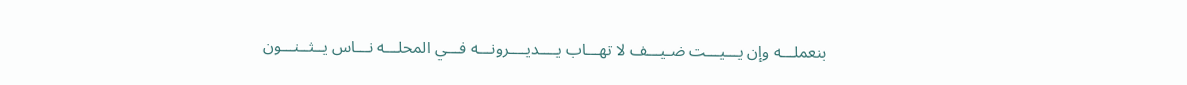بنعملـــه وإن يـــيـــت ضـيـــف لا تهـــاب يــــديــــرونـــه فـــي المحلـــه نـــاس يــثــنـــون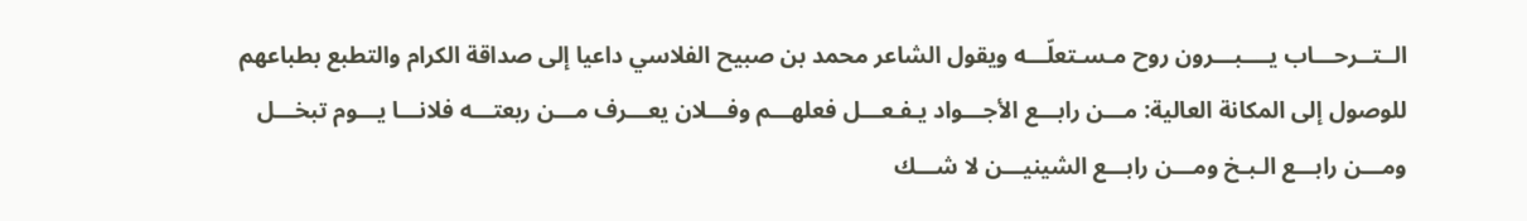الــتــرحـــاب يــــبـــرون روح مـسـتعلّـــه ويقول الشاعر محمد بن صبيح الفلاسي داعيا إلى صداقة الكرام والتطبع بطباعهم للوصول إلى المكانة العالية: مـــن رابـــع الأجـــواد يـفـعـــل فعلهـــم وفـــلان يعـــرف مـــن ربعتـــه فلانـــا يـــوم تبخـــل ومـــن رابـــع الـبـخ ومـــن رابـــع الشينيـــن لا شـــك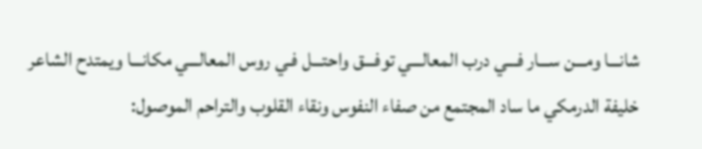شانـــا ومـــن ســـار فـــي درب المعالـــي توفـــق واحتـــل فـي روس المعالـــي مكانـــا ويمتدح الشاعر خليفة الدرمكي ما ساد المجتمع من صفاء النفوس ونقاء القلوب والتراحم الموصول: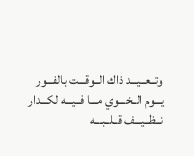وتــعــيـــد ذاك الــوقـــت بالفـــور
يـــوم الــخـــوي مـــا فــيـــه لكـــدار
نــظــيـــف قــلــبـــه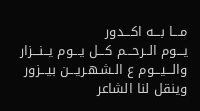مـــا بـــه اكـــدور
يـــوم الــرحـــم كـــل يـــوم يــنـــزار
والـــيـــوم ع الـشـهـريـــن بيـــزور وينقل لنا الشاعر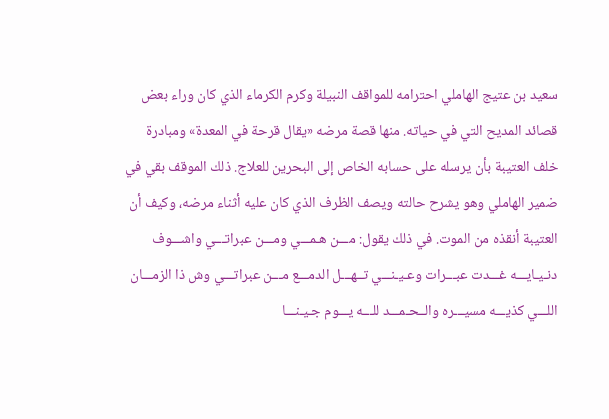سعيد بن عتيج الهاملي احترامه للمواقف النبيلة وكرم الكرماء الذي كان وراء بعض قصائد المديح التي في حياته. منها قصة مرضه «يقال قرحة في المعدة» ومبادرة خلف العتيبة بأن يرسله على حسابه الخاص إلى البحرين للعلاج. ذلك الموقف بقي في ضمير الهاملي وهو يشرح حالته ويصف الظرف الذي كان عليه أثناء مرضه، وكيف أن العتيبة أنقذه من الموت. في ذلك يقول: مـــن هـمـــي ومـــن عبراتـــي واشـــوف دنـيـايـــه غـــدت عبـــرات وعـيـنـــي تــهـــل الدمـــع مـــن عبراتـــي وش ذا الزمـــان اللـــي كذيـــه مسيـــره والــحـمـــد للـــه يـــوم جـيـنـــا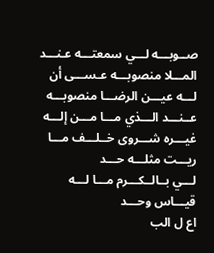صــوبـــه لـــي سمعتـــه عـنـــد المـــلا منصوبـــه عـســـى أن لـــه عيـــن الرضـــا منصوبـــه عــنـــد الـــذي مـــا مـــن إلـــه غيـــره شـــروى خــلـــف مـــا ريـــت مثلـــه حـــد
لـــي بــالــكـــرم مـــا لـــه قيـــاس وحـــد
اع ل الب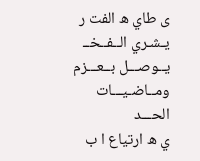ى طاي ه الفت ر يـشـري الــفــخــ
يــوصـــل بــعـــزم ومــاضـيـــات الحـــد
ي ه ارتياع ا ب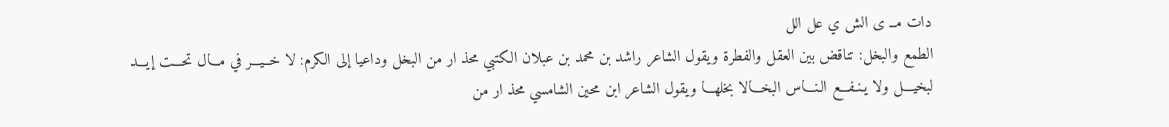دات مــ ى الش ي عل الل
الطمع والبخل: تناقض بين العقل والفطرة ويقول الشاعر راشد بن محمد بن عبلان الكتبي محذ ار من البخل وداعيا إلى الكرم: لا خــيـــر في مـــال تحـــت إيـــد لبخيـــل ولا يـنـفـــع الـنـــاس البخـــالا بخلهـــا ويقول الشاعر ابن محين الشامسي محذ ار من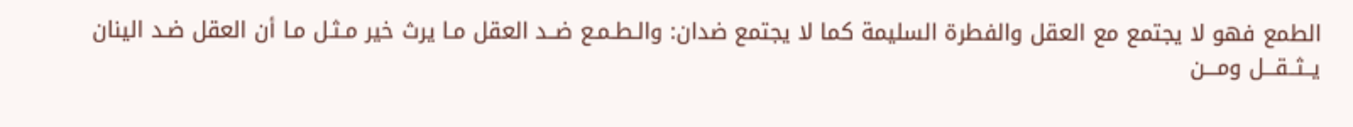الطمع فهو لا يجتمع مع العقل والفطرة السليمة كما لا يجتمع ضدان: والـطـمـع ضــد العقل مـا يرث خير مـثـل مـا أن العقل ضـد الينان
يــثــقـــل ومـــن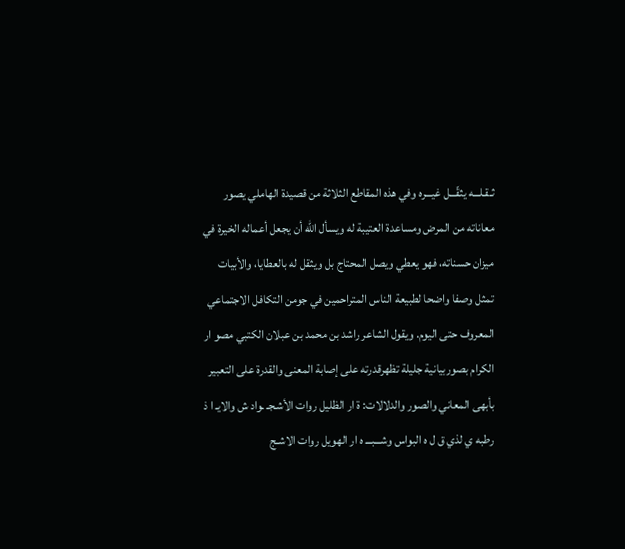ثـقـلـــه يثقّـــل غيـــره وفي هذه المقاطع الثلاثة من قصيدة الهاملي يصور معاناته من المرض ومساعدة العتيبة له ويسأل الله أن يجعل أعماله الخيرة في ميزان حسناته، فهو يعطي ويصل المحتاج بل ويثقل له بالعطايا، والأبيات تمثل وصفا واضحا لطبيعة الناس المتراحمين في جومن التكافل الاجتماعي المعروف حتى اليوم. ويقول الشاعر راشد بن محمد بن عبلان الكتبي مصو ار الكرام بصوربيانية جليلة تظهرقدرته على إصابة المعنى والقدرة على التعبير بأبهى المعاني والصور والدلالات: ة ار الظليل روات الأشـجـ ـواد ش والايـ ا ذ رطبه ي لذي ق ل ه البواس وشـــبـــ ه ار الهويل روات الاشـج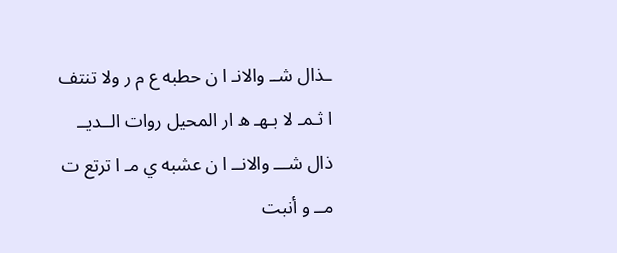ـذال شــ والانـ ا ن حطبه ع م ر ولا تنتف ا ثـمـ لا بـهـ ه ار المحيل روات الــديــ ذال شـــ والانــ ا ن عشبه ي مـ ا ترتع ت مــ و أنبت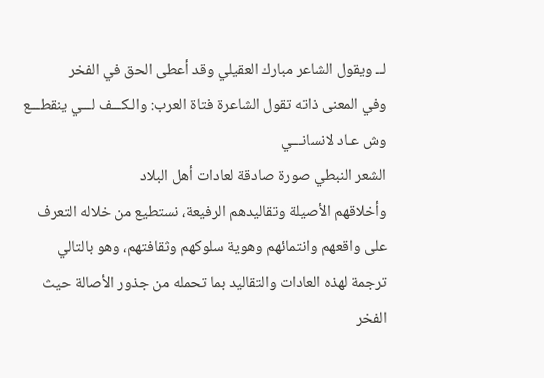لــ ويقول الشاعر مبارك العقيلي وقد أعطى الحق في الفخر
وفي المعنى ذاته تقول الشاعرة فتاة العرب: والـكـــف لـــي ينقطـــع وش عـاد لانسانـــي
الشعر النبطي صورة صادقة لعادات أهل البلاد
وأخلاقهم الأصيلة وتقاليدهم الرفيعة، نستطيع من خلاله التعرف على واقعهم وانتمائهم وهوية سلوكهم وثقافتهم، وهو بالتالي ترجمة لهذه العادات والتقاليد بما تحمله من جذور الأصالة حيث الفخر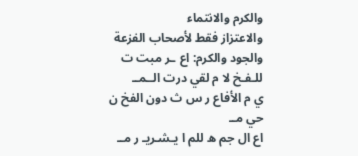والكرم والانتماء
والاعتزاز فقط لأصحاب الفزعة والجود والكرم: اع ـر مبت ت للـفـخ لا م لقي درت الــمــ
ي م الأفاع ر س ث دون الفخ ن حي مــ
اع ال جم ه للم ا يـشـريـ ر مــ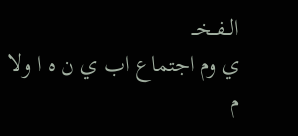الــفــخــ
ي وم اجتماع اب ي ن ه ا ولا م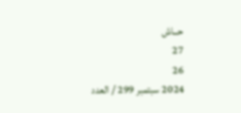حــاش
27
26
2024 سبتمبر 299 / العدد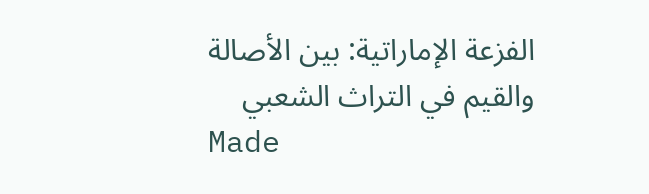الفزعة الإماراتية: بين الأصالة والقيم في التراث الشعبي
Made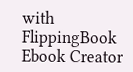with FlippingBook Ebook Creator